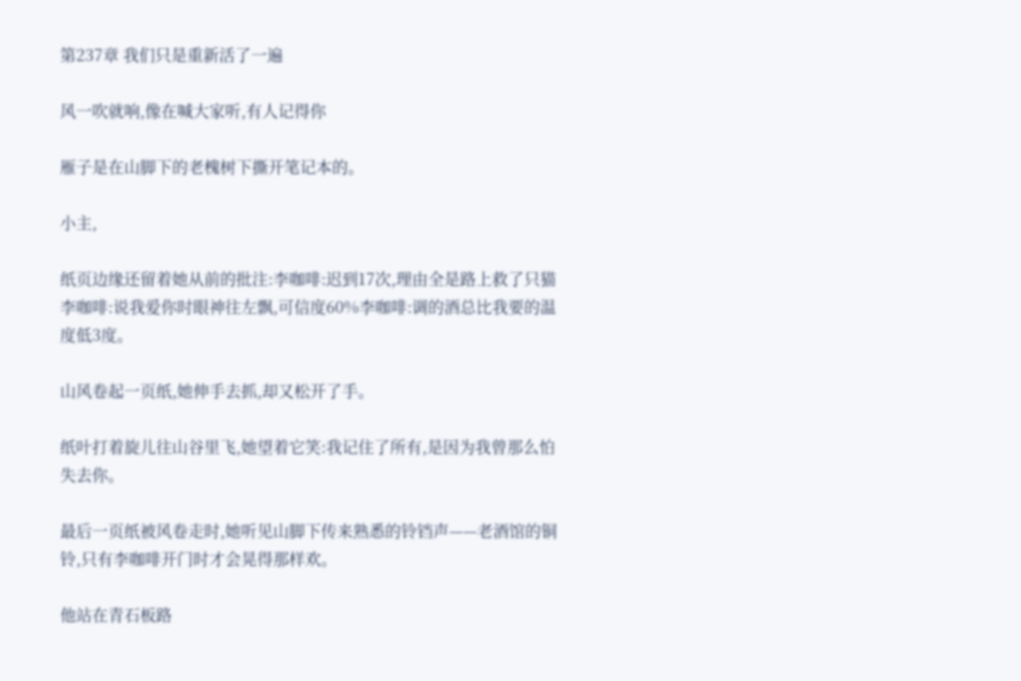第237章 我们只是重新活了一遍

风一吹就响,像在喊大家听,有人记得你

雁子是在山脚下的老槐树下撕开笔记本的。

小主,

纸页边缘还留着她从前的批注:李咖啡:迟到17次,理由全是路上救了只猫李咖啡:说我爱你时眼神往左飘,可信度60%李咖啡:调的酒总比我要的温度低3度。

山风卷起一页纸,她伸手去抓,却又松开了手。

纸叶打着旋儿往山谷里飞,她望着它笑:我记住了所有,是因为我曾那么怕失去你。

最后一页纸被风卷走时,她听见山脚下传来熟悉的铃铛声——老酒馆的铜铃,只有李咖啡开门时才会晃得那样欢。

他站在青石板路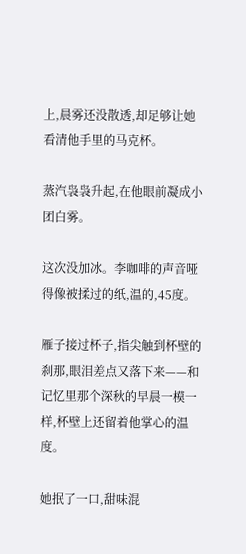上,晨雾还没散透,却足够让她看清他手里的马克杯。

蒸汽袅袅升起,在他眼前凝成小团白雾。

这次没加冰。李咖啡的声音哑得像被揉过的纸,温的,45度。

雁子接过杯子,指尖触到杯壁的刹那,眼泪差点又落下来——和记忆里那个深秋的早晨一模一样,杯壁上还留着他掌心的温度。

她抿了一口,甜味混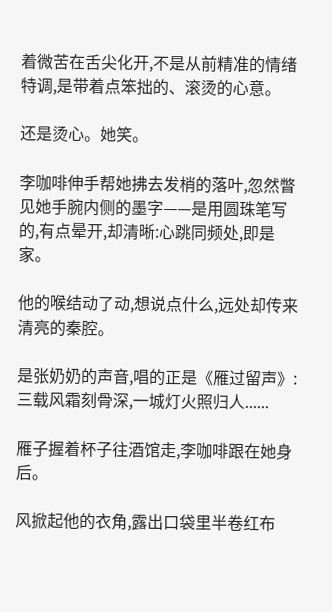着微苦在舌尖化开,不是从前精准的情绪特调,是带着点笨拙的、滚烫的心意。

还是烫心。她笑。

李咖啡伸手帮她拂去发梢的落叶,忽然瞥见她手腕内侧的墨字——是用圆珠笔写的,有点晕开,却清晰:心跳同频处,即是家。

他的喉结动了动,想说点什么,远处却传来清亮的秦腔。

是张奶奶的声音,唱的正是《雁过留声》:三载风霜刻骨深,一城灯火照归人......

雁子握着杯子往酒馆走,李咖啡跟在她身后。

风掀起他的衣角,露出口袋里半卷红布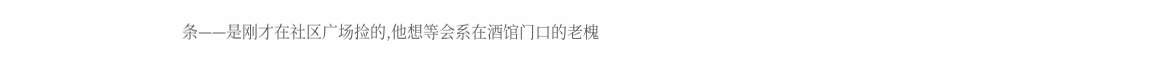条——是刚才在社区广场捡的,他想等会系在酒馆门口的老槐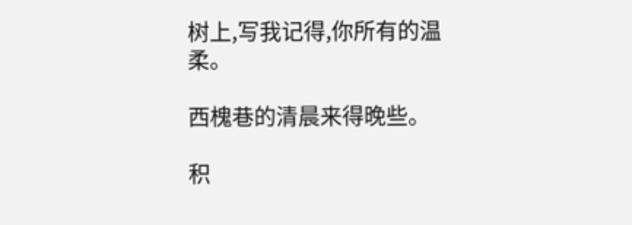树上,写我记得,你所有的温柔。

西槐巷的清晨来得晚些。

积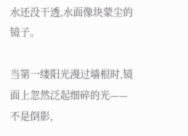水还没干透,水面像块蒙尘的镜子。

当第一缕阳光漫过墙根时,镜面上忽然泛起细碎的光——不是倒影,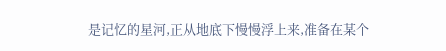是记忆的星河,正从地底下慢慢浮上来,准备在某个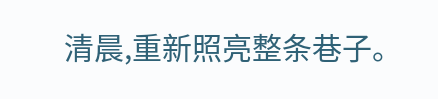清晨,重新照亮整条巷子。